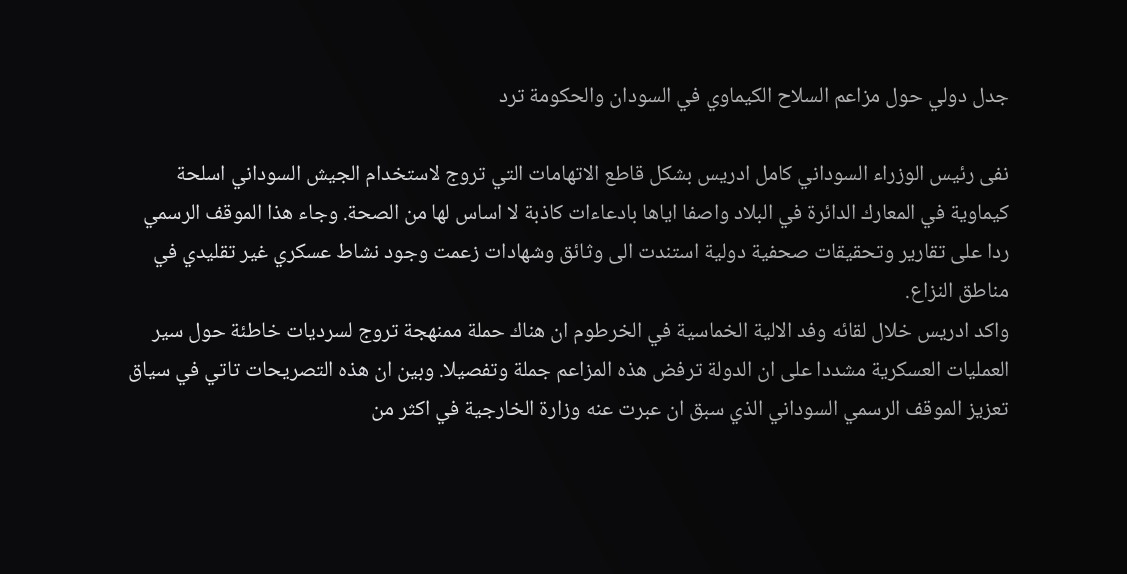جدل دولي حول مزاعم السلاح الكيماوي في السودان والحكومة ترد

نفى رئيس الوزراء السوداني كامل ادريس بشكل قاطع الاتهامات التي تروج لاستخدام الجيش السوداني اسلحة كيماوية في المعارك الدائرة في البلاد واصفا اياها بادعاءات كاذبة لا اساس لها من الصحة. وجاء هذا الموقف الرسمي ردا على تقارير وتحقيقات صحفية دولية استندت الى وثائق وشهادات زعمت وجود نشاط عسكري غير تقليدي في مناطق النزاع.
واكد ادريس خلال لقائه وفد الالية الخماسية في الخرطوم ان هناك حملة ممنهجة تروج لسرديات خاطئة حول سير العمليات العسكرية مشددا على ان الدولة ترفض هذه المزاعم جملة وتفصيلا. وبين ان هذه التصريحات تاتي في سياق تعزيز الموقف الرسمي السوداني الذي سبق ان عبرت عنه وزارة الخارجية في اكثر من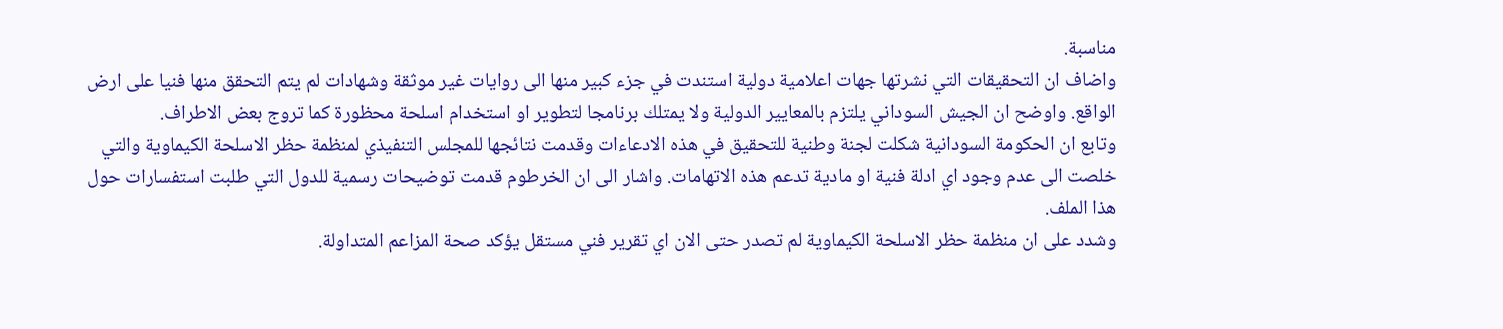مناسبة.
واضاف ان التحقيقات التي نشرتها جهات اعلامية دولية استندت في جزء كبير منها الى روايات غير موثقة وشهادات لم يتم التحقق منها فنيا على ارض الواقع. واوضح ان الجيش السوداني يلتزم بالمعايير الدولية ولا يمتلك برنامجا لتطوير او استخدام اسلحة محظورة كما تروج بعض الاطراف.
وتابع ان الحكومة السودانية شكلت لجنة وطنية للتحقيق في هذه الادعاءات وقدمت نتائجها للمجلس التنفيذي لمنظمة حظر الاسلحة الكيماوية والتي خلصت الى عدم وجود اي ادلة فنية او مادية تدعم هذه الاتهامات. واشار الى ان الخرطوم قدمت توضيحات رسمية للدول التي طلبت استفسارات حول هذا الملف.
وشدد على ان منظمة حظر الاسلحة الكيماوية لم تصدر حتى الان اي تقرير فني مستقل يؤكد صحة المزاعم المتداولة.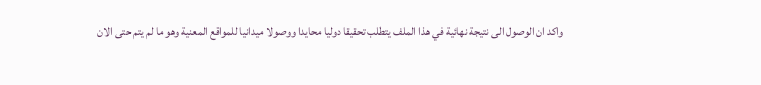واكد ان الوصول الى نتيجة نهائية في هذا الملف يتطلب تحقيقا دوليا محايدا ووصولا ميدانيا للمواقع المعنية وهو ما لم يتم حتى الان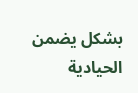بشكل يضمن الحيادية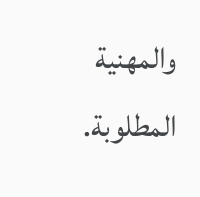والمهنية المطلوبة.